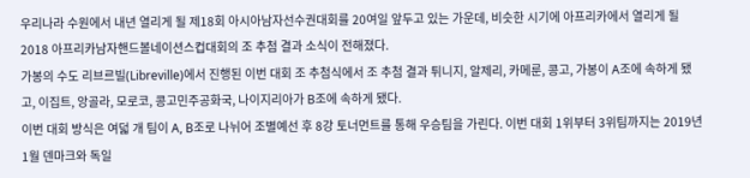우리나라 수원에서 내년 열리게 될 제18회 아시아남자선수권대회를 20여일 앞두고 있는 가운데, 비슷한 시기에 아프리카에서 열리게 될 2018 아프리카남자핸드볼네이션스컵대회의 조 추첨 결과 소식이 전해졌다.
가봉의 수도 리브르빌(Libreville)에서 진행된 이번 대회 조 추첨식에서 조 추첨 결과 튀니지, 알제리, 카메룬, 콩고, 가봉이 A조에 속하게 됐고, 이집트, 앙골라, 모로코, 콩고민주공화국, 나이지리아가 B조에 속하게 됐다.
이번 대회 방식은 여덟 개 팀이 A, B조로 나뉘어 조별예선 후 8강 토너먼트를 통해 우승팀을 가린다. 이번 대회 1위부터 3위팀까지는 2019년 1월 덴마크와 독일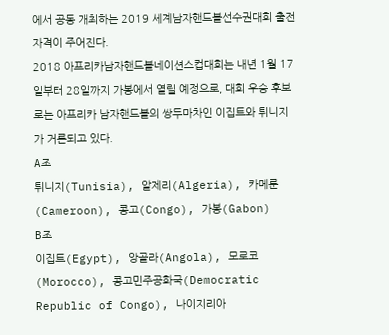에서 공동 개최하는 2019 세계남자핸드볼선수권대회 출전 자격이 주어진다.
2018 아프리카남자핸드볼네이션스컵대회는 내년 1월 17일부터 28일까지 가봉에서 열릴 예정으로, 대회 우승 후보로는 아프리카 남자핸드볼의 쌍두마차인 이집트와 튀니지가 거론되고 있다.
A조
튀니지(Tunisia), 알제리(Algeria), 카메룬(Cameroon), 콩고(Congo), 가봉(Gabon)
B조
이집트(Egypt), 앙골라(Angola), 모로코(Morocco), 콩고민주공화국(Democratic Republic of Congo), 나이지리아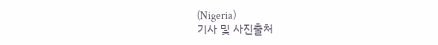(Nigeria)
기사 및 사진출처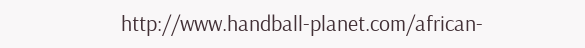http://www.handball-planet.com/african-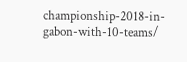championship-2018-in-gabon-with-10-teams/